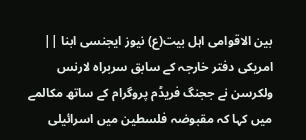بین الاقوامی اہل بیت(ع) نیوز ایجنسی ابنا || امریکی دفتر خارجہ کے سابق سربراہ لارنس ولکرسن نے ججنگ فریڈم پروگرام کے ساتھ مکالمے میں کہا کہ مقبوضہ فلسطین میں اسرائیلی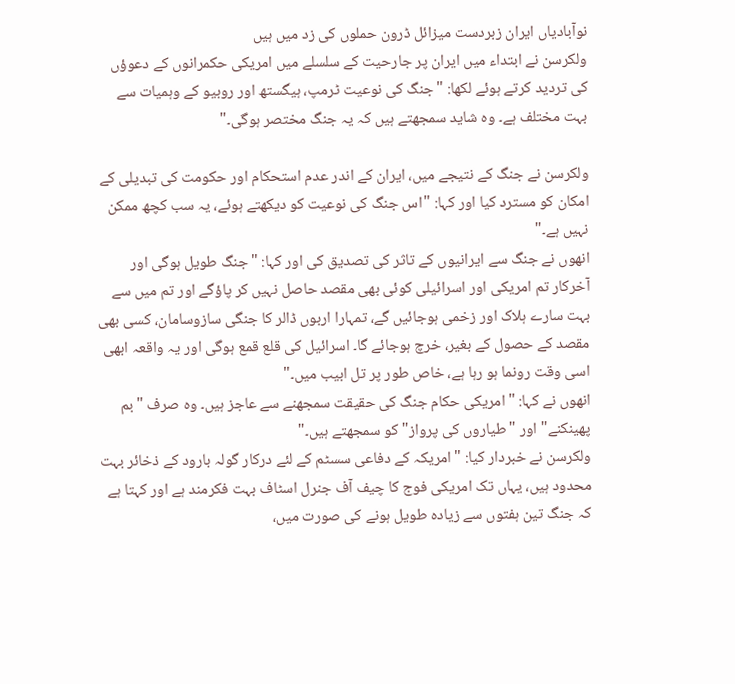نوآبادیاں ایران زبردست میزائل ڈرون حملوں کی زد میں ہیں
ولکرسن نے ابتداء میں ایران پر جارحیت کے سلسلے میں امریکی حکمرانوں کے دعوؤں کی تردید کرتے ہوئے لکھا: "جنگ کی نوعیت ٹرمپ، ہیگستھ اور روبیو کے وہمیات سے بہت مختلف ہے۔ وہ شاید سمجھتے ہیں کہ یہ جنگ مختصر ہوگی۔"

ولکرسن نے جنگ کے نتیجے میں، ایران کے اندر عدم استحکام اور حکومت کی تبدیلی کے امکان کو مسترد کیا اور کہا: "اس جنگ کی نوعیت کو دیکھتے ہوئے، یہ سب کچھ ممکن نہیں ہے۔"
انھوں نے جنگ سے ایرانیوں کے تاثر کی تصدیق کی اور کہا: "جنگ طویل ہوگی اور آخرکار تم امریکی اور اسرائیلی کوئی بھی مقصد حاصل نہیں کر پاؤگے اور تم میں سے بہت سارے ہلاک اور زخمی ہوجائیں گے، تمہارا اربوں ڈالر کا جنگی سازوسامان، کسی بھی مقصد کے حصول کے بغیر، خرچ ہوجائے گا۔ اسرائیل کی قلع قمع ہوگی اور یہ واقعہ ابھی اسی وقت رونما ہو رہا ہے، خاص طور پر تل ابیب میں۔"
انھوں نے کہا: "امریکی حکام جنگ کی حقیقت سمجھنے سے عاجز ہیں۔ وہ صرف "بم پھینکنے" اور "طیاروں کی پرواز" کو سمجھتے ہیں۔"
ولکرسن نے خبردار کیا: "امریکہ کے دفاعی سسٹم کے لئے درکار گولہ بارود کے ذخائر بہت محدود ہیں، یہاں تک امریکی فوج کا چیف آف جنرل اسٹاف بہت فکرمند ہے اور کہتا ہے کہ جنگ تین ہفتوں سے زیادہ طویل ہونے کی صورت میں،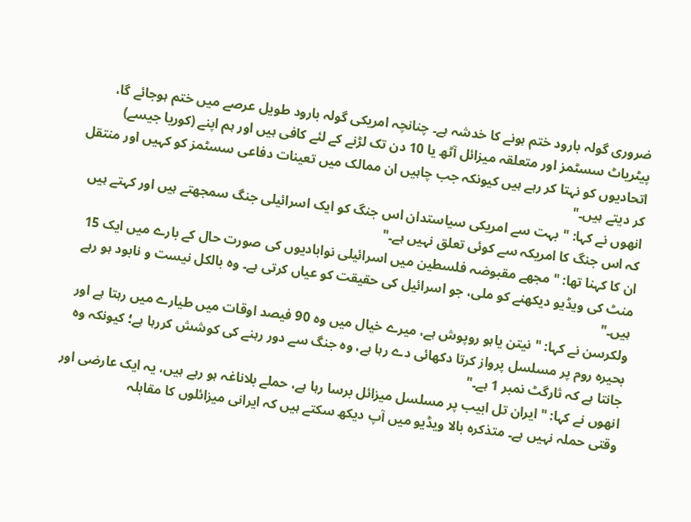ضروری گولہ بارود ختم ہونے کا خدشہ ہے۔ چنانچہ امریکی گولہ بارود طویل عرصے میں ختم ہوجائے گا، پیٹریاٹ سسٹمز اور متعلقہ میزائل آٹھ یا 10 دن تک لڑنے کے لئے کافی ہیں اور ہم اپنے (کوریا جیسے) اتحادیوں کو نہتا کر رہے ہیں کیونکہ جب چاہیں ان ممالک میں تعینات دفاعی سسٹمز کو کہیں اور منتقل کر دیتے ہیں۔"
انھوں نے کہا: "بہت سے امریکی سیاستدان اس جنگ کو ایک اسرائیلی جنگ سمجھتے ہیں اور کہتے ہیں کہ اس جنگ کا امریکہ سے کوئی تعلق نہیں ہے۔"
ان کا کہنا تھا: "مجھے مقبوضہ فلسطین میں اسرائیلی نوابادیوں کی صورت حال کے بارے میں ایک 15 منٹ کی ویڈیو دیکھنے کو ملی، جو اسرائیل کی حقیقت کو عیاں کرتی ہے۔ وہ بالکل نیست و نابود ہو رہے ہیں۔"
ولکرسن نے کہا: "نیتن یاہو روپوش ہے، میرے خیال میں وہ 90 فیصد اوقات میں طیارے میں رہتا ہے اور بحیرہ روم پر مسلسل پرواز کرتا دکھائی دے رہا ہے، وہ جنگ سے دور رہنے کی کوشش کررہا ہے؛ کیونکہ وہ جانتا ہے کہ ثارگٹ نمبر 1 ہے۔"
انھوں نے کہا: "ایران تل ابیب پر مسلسل میزائل برسا رہا ہے، حملے بلاناغہ ہو رہے ہیں، یہ ایک عارضی اور وقتی حملہ نہیں ہے۔ متذکرہ بالا ویڈیو میں آپ دیکھ سکتے ہیں کہ ایرانی میزائلوں کا مقابلہ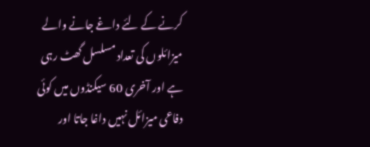کرنے کے لئے داغے جانے والے میزائلوں کی تعداد مسلسل گھٹ رہی ہے اور آخری 60 سیکنڈوں میں کوئی دفاعی میزائل نہیں داغا جاتا اور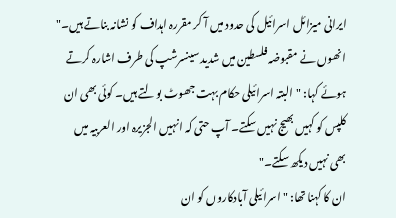ایرانی میزائل اسرائیل کی حدود میں آ کر مقررہ اہداف کو نشانہ بناتے ہيں۔"
انھوں نے مقبوضہ فلسطین میں شدید سینسرشپ کی طرف اشارہ کرتے ہوئے کہا: "البتہ اسرائیلی حکام بہت جھوٹ بولتے ہیں۔ کوئی بھی ان کلپس کو کہیں بھیج نہیں سکتے۔ آپ حتی کہ انہیں الجزیرہ اور العربیہ میں بھی نہیں دیکھ سکتے۔"
ان کا کہنا تھا: "اسرائیلی آبادکاروں کو ان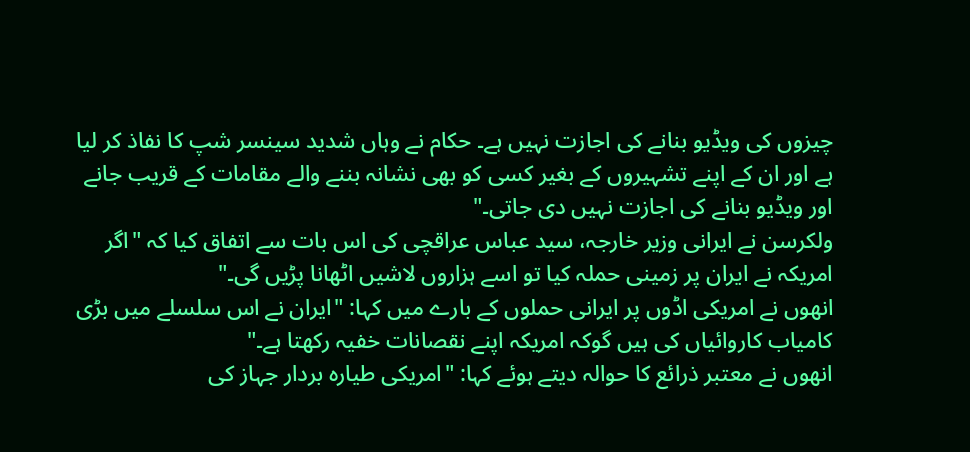چیزوں کی ویڈیو بنانے کی اجازت نہیں ہے۔ حکام نے وہاں شدید سینسر شپ کا نفاذ کر لیا ہے اور ان کے اپنے تشہیروں کے بغیر کسی کو بھی نشانہ بننے والے مقامات کے قریب جانے اور ویڈیو بنانے کی اجازت نہیں دی جاتی۔"
ولکرسن نے ایرانی وزیر خارجہ، سید عباس عراقچی کی اس بات سے اتفاق کیا کہ "اگر امریکہ نے ایران پر زمینی حملہ کیا تو اسے ہزاروں لاشیں اٹھانا پڑیں گی۔"
انھوں نے امریکی اڈوں پر ایرانی حملوں کے بارے میں کہا: "ایران نے اس سلسلے میں بڑی کامیاب کاروائیاں کی ہیں گوکہ امریکہ اپنے نقصانات خفیہ رکھتا ہے۔"
انھوں نے معتبر ذرائع کا حوالہ دیتے ہوئے کہا: "امریکی طیارہ بردار جہاز کی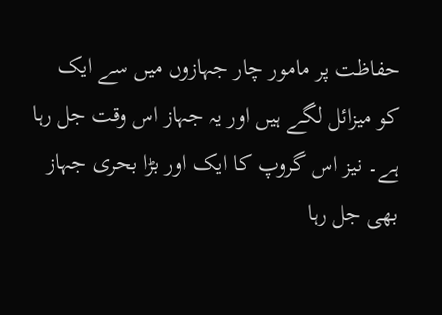حفاظت پر مامور چار جہازوں میں سے ایک کو میزائل لگے ہیں اور یہ جہاز اس وقت جل رہا ہے۔ نیز اس گروپ کا ایک اور بڑا بحری جہاز بھی جل رہا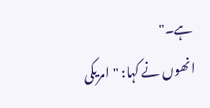ہے۔"
انھوں نے کہا: "امریکی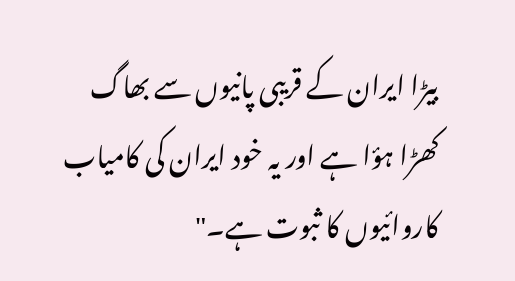بیڑا ایران کے قریبی پانیوں سے بھاگ کھڑا ہؤا ہے اور یہ خود ایران کی کامیاب کاروائیوں کا ثبوت ہے۔"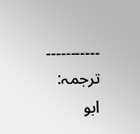۔۔۔۔۔۔۔۔۔۔۔
ترجمہ: ابو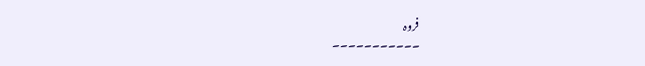فروہ
۔۔۔۔۔۔۔۔۔۔۔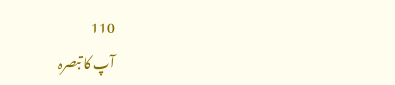110
آپ کا تبصرہ